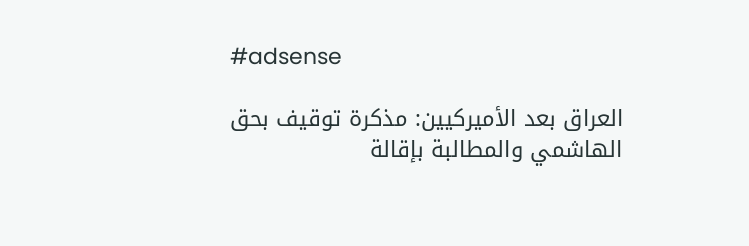#adsense

العراق بعد الأميركيين: مذكرة توقيف بحق الهاشمي والمطالبة بإقالة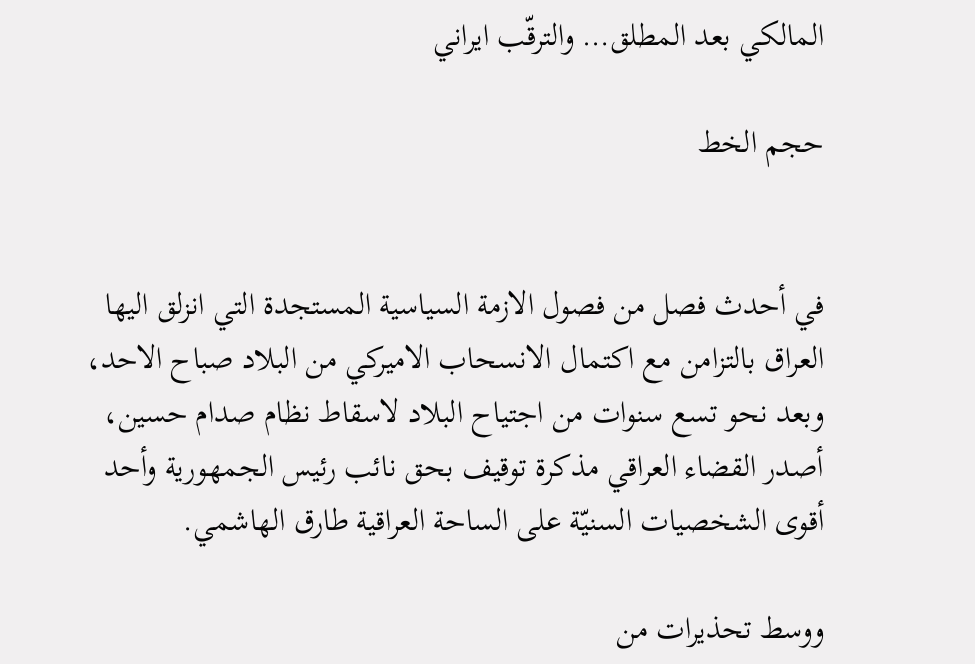المالكي بعد المطلق… والترقّب ايراني

حجم الخط


في أحدث فصل من فصول الازمة السياسية المستجدة التي انزلق اليها العراق بالتزامن مع اكتمال الانسحاب الاميركي من البلاد صباح الاحد، وبعد نحو تسع سنوات من اجتياح البلاد لاسقاط نظام صدام حسين، أصدر القضاء العراقي مذكرة توقيف بحق نائب رئيس الجمهورية وأحد أقوى الشخصيات السنيّة على الساحة العراقية طارق الهاشمي.

ووسط تحذيرات من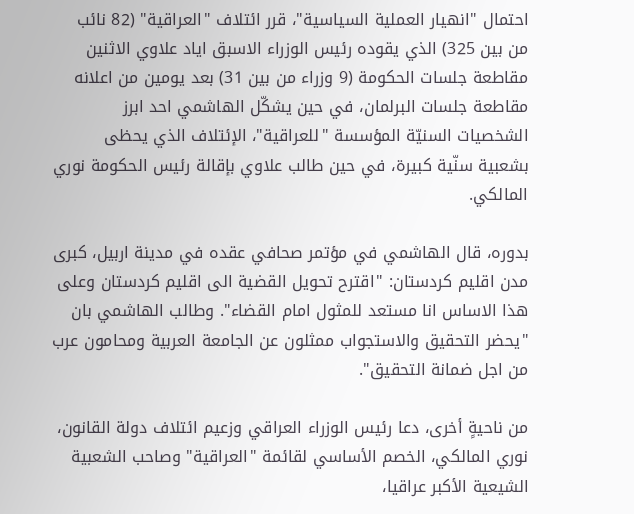احتمال "انهيار العملية السياسية"، قرر ائتلاف "العراقية" (82 نائب من بين 325) الذي يقوده رئيس الوزراء الاسبق اياد علاوي الاثنين مقاطعة جلسات الحكومة (9 وزراء من بين 31) بعد يومين من اعلانه مقاطعة جلسات البرلمان، في حين يشكّل الهاشمي احد ابرز الشخصيات السنيّة المؤسسة "للعراقية"، الإئتلاف الذي يحظى بشعبية سنّية كبيرة، في حين طالب علاوي بإقالة رئيس الحكومة نوري المالكي.

بدوره، قال الهاشمي في مؤتمر صحافي عقده في مدينة اربيل، كبرى مدن اقليم كردستان: "اقترح تحويل القضية الى اقليم كردستان وعلى هذا الاساس انا مستعد للمثول امام القضاء". وطالب الهاشمي بان "يحضر التحقيق والاستجواب ممثلون عن الجامعة العربية ومحامون عرب من اجل ضمانة التحقيق".

من ناحيةٍ أخرى، دعا رئيس الوزراء العراقي وزعيم ائتلاف دولة القانون، نوري المالكي، الخصم الأساسي لقائمة "العراقية" وصاحب الشعبية الشيعية الأكبر عراقيا،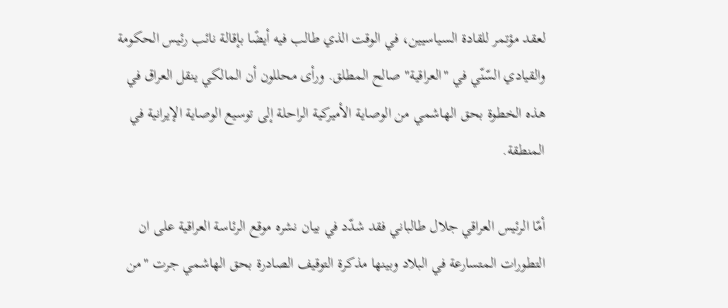لعقد مؤتمر للقادة السياسيين، في الوقت الذي طالب فيه أيضًا بإقالة نائب رئيس الحكومة والقيادي السّنّي في "العراقية" صالح المطلق. ورأى محللون أن المالكي ينقل العراق في هذه الخطوة بحق الهاشمي من الوصاية الأميركية الراحلة إلى توسيع الوصاية الإيرانية في المنطقة.

أمّا الرئيس العراقي جلال طالباني فقد شدّد في بيان نشره موقع الرئاسة العراقية على ان التطورات المتسارعة في البلاد وبينها مذكرة التوقيف الصادرة بحق الهاشمي جرت "من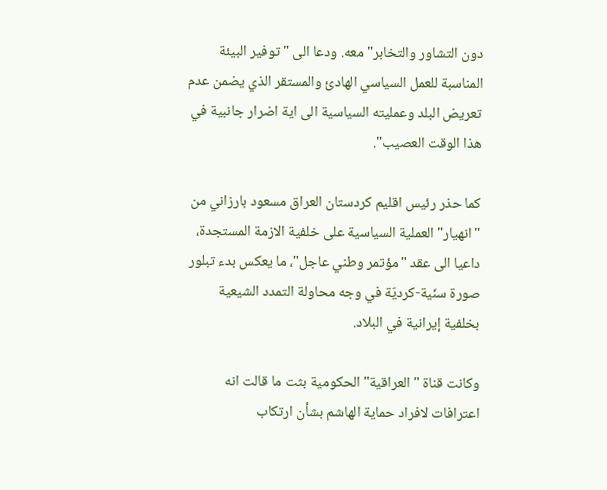دون التشاور والتخابر" معه. ودعا الى "توفير البيئة المناسبة للعمل السياسي الهادئ والمستقر الذي يضمن عدم تعريض البلد وعمليته السياسية الى اية اضرار جانبية في هذا الوقت العصيب".

كما حذر رئيس اقليم كردستان العراق مسعود بارزاني من "انهيار" العملية السياسية على خلفية الازمة المستجدة، داعيا الى عقد "مؤتمر وطني عاجل"، ما يعكس بدء تبلور صورة سنّية-كرديّة في وجه محاولة التمدد الشيعية بخلفية إيرانية في البلاد.

وكانت قناة "العراقية" الحكومية بثت ما قالت انه اعترافات لافراد حماية الهاشم بشأن ارتكاب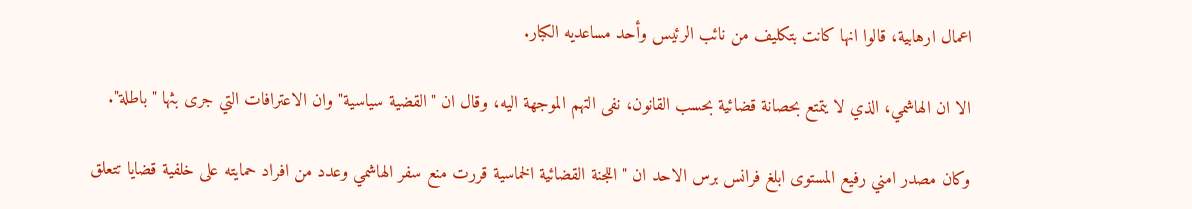اعمال ارهابية، قالوا انها كانت بتكليف من نائب الرئيس وأحد مساعديه الكبار.

الا ان الهاشمي، الذي لا يتمتع بحصانة قضائية بحسب القانون، نفى التهم الموجهة اليه، وقال ان "القضية سياسية" وان الاعترافات التي جرى بثها "باطلة".

وكان مصدر امني رفيع المستوى ابلغ فرانس برس الاحد ان "اللجنة القضائية الخماسية قررت منع سفر الهاشمي وعدد من افراد حمايته على خلفية قضايا تتعلق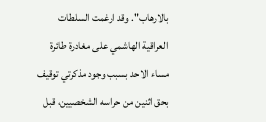بالارهاب". وقد ارغمت السلطات العراقية الهاشمي على مغادرة طائرة مساء الاحد بسبب وجود مذكرتي توقيف بحق اثنين من حراسه الشخصيين، قبل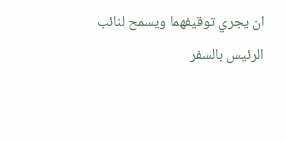ان يجري توقيفهما ويسمح لنائب الرئيس بالسفر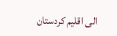الى اقليم كردستان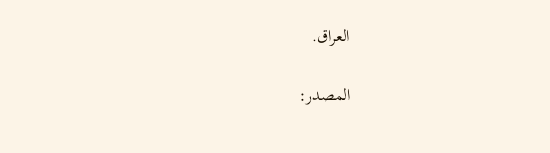العراق.

المصدر: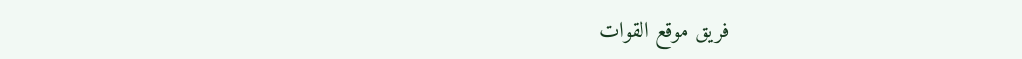فريق موقع القوات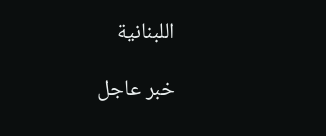اللبنانية

خبر عاجل